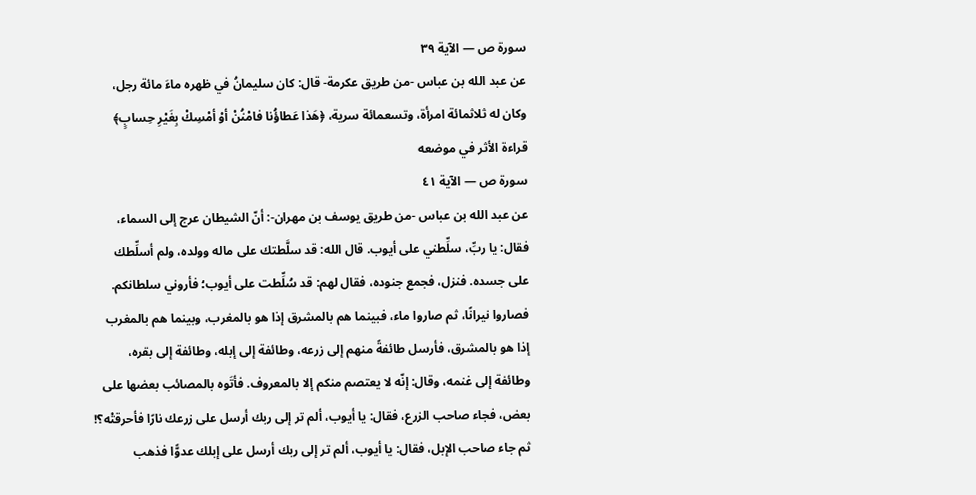سورة ص — الآية ٣٩
عن عبد الله بن عباس -من طريق عكرمة- قال: كان سليمانُ في ظهره ماءَ مائة رجل، وكان له ثلاثمائة امرأة، وتسعمائة سرية، ﴿هَذا عَطاؤُنا فامْنُنْ أوْ أمْسِكْ بِغَيْرِ حِسابٍ﴾
قراءة الأثر في موضعه
سورة ص — الآية ٤١
عن عبد الله بن عباس -من طريق يوسف بن مهران-: أنّ الشيطان عرج إلى السماء، فقال: يا ربِّ، سلِّطني على أيوب. قال الله: قد سلَّطتك على ماله وولده، ولم أسلِّطك على جسده. فنزل، فجمع جنوده، فقال لهم: قد سُلِّطت على أيوب؛ فأروني سلطانكم. فصاروا نيرانًا، ثم صاروا ماء، فبينما هم بالمشرق إذا هو بالمغرب، وبينما هم بالمغرب إذا هو بالمشرق، فأرسل طائفةً منهم إلى زرعه، وطائفة إلى إبله، وطائفة إلى بقره، وطائفة إلى غنمه، وقال: إنّه لا يعتصم منكم إلا بالمعروف. فأتَوه بالمصائب بعضها على بعض، فجاء صاحب الزرع، فقال: يا أيوب، ألم تر إلى ربك أرسل على زرعك نارًا فأحرقتْه؟! ثم جاء صاحب الإبل، فقال: يا أيوب، ألم تر إلى ربك أرسل على إبلك عدوًّا فذهب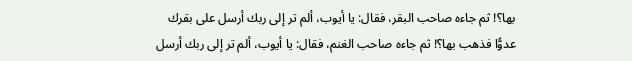بها؟! ثم جاءه صاحب البقر، فقال: يا أيوب، ألم تر إلى ربك أرسل على بقرك عدوًّا فذهب بها؟! ثم جاءه صاحب الغنم، فقال: يا أيوب، ألم تر إلى ربك أرسل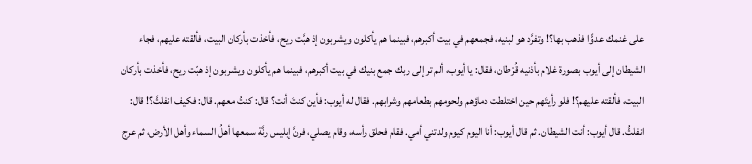على غنمك عدوًّا فذهب بها؟! وتفرَّد هو لبنيه، فجمعهم في بيت أكبرهم، فبينما هم يأكلون ويشربون إذ هبَّت ريح، فأخذت بأركان البيت، فألقته عليهم، فجاء الشيطان إلى أيوب بصورة غلام بأذنيه قُرْطان، فقال: يا أيوب، ألم تر إلى ربك جمع بنيك في بيت أكبرهم، فبينما هم يأكلون ويشربون إذ هبّت ريح، فأخذت بأركان البيت، فألقته عليهم؟! فلو رأيتَهم حين اختلطت دماؤهم ولحومهم بطعامهم وشرابهم. فقال له أيوب: فأين كنتَ أنت؟ قال: كنتُ معهم. قال: فكيف انفلتَّ؟! قال: انفلتُّ. قال أيوب: أنت الشيطان. ثم قال أيوب: أنا اليوم كيوم ولدتني أمي. فقام فحلق رأسه، وقام يصلي، فرنَّ إبليس رنَّة سمعها أهلُ السماء وأهل الأرض، ثم عرج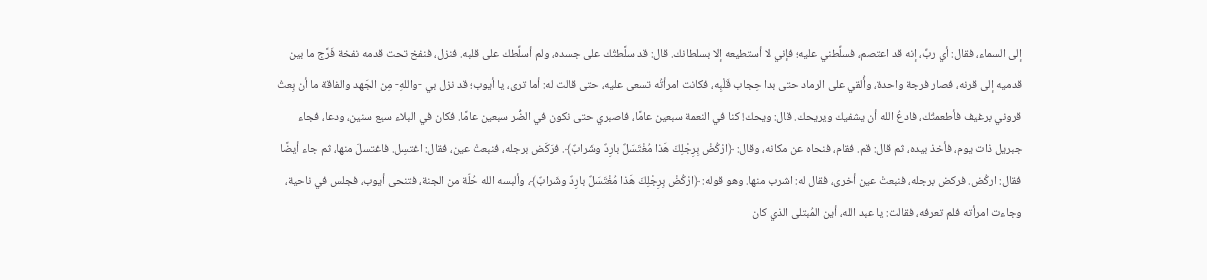إلى السماء، فقال: أي ربِّ، إنه قد اعتصم، فسلِّطني عليه؛ فإني لا أستطيعه إلا بسلطانك. قال: قد سلَّطتُك على جسده، ولم أسلِّطك على قلبه. فنزل، فنفخ تحت قدمه نفخة فَرَّج ما بين قدميه إلى قرنه، فصار فرجة واحدة، وأُلقي على الرماد حتى بدا حِجاب قَلْبِه، فكانت امرأتُه تسعى عليه، حتى قالت له: أما ترى، يا أيوب؛ قد نزل بي -واللهِ- مِن الجَهد والفاقة ما أن بِعتُ قروني برغيف فأطعمتُك، فادعُ الله أن يشفيك ويريحك. قال: ويحك! كنا في النعمة سبعين عامًا، فاصبري حتى نكون في الضُّر سبعين عامًا. فكان في البلاء سبع سنين، ودعا، فجاء جبريل ذات يوم، فأخذ بيده، ثم قال: قم. فقام، فنحاه عن مكانه، وقال: ﴿ارْكُضْ بِرِجْلِكَ هَذا مُغْتَسَلٌ بارِدٌ وشَرابٌ﴾. فرَكَض برجله، فنبعتْ عين، فقال: اغتسِل. فاغتسلَ منها، ثم جاء أيضًا فقال: اركُض. فركض برجله، فنبعتْ عين أخرى، فقال له: اشرب منها. وهو قوله: ﴿ارْكُضْ بِرِجْلِكَ هَذا مُغْتَسَلٌ بارِدٌ وشَرابٌ﴾، وألبسه الله حُلّة من الجنة، فتنحى أيوب، فجلس في ناحية، وجاءت امرأته فلم تعرفه، فقالت: يا عبد الله، أين المُبتلى الذي كان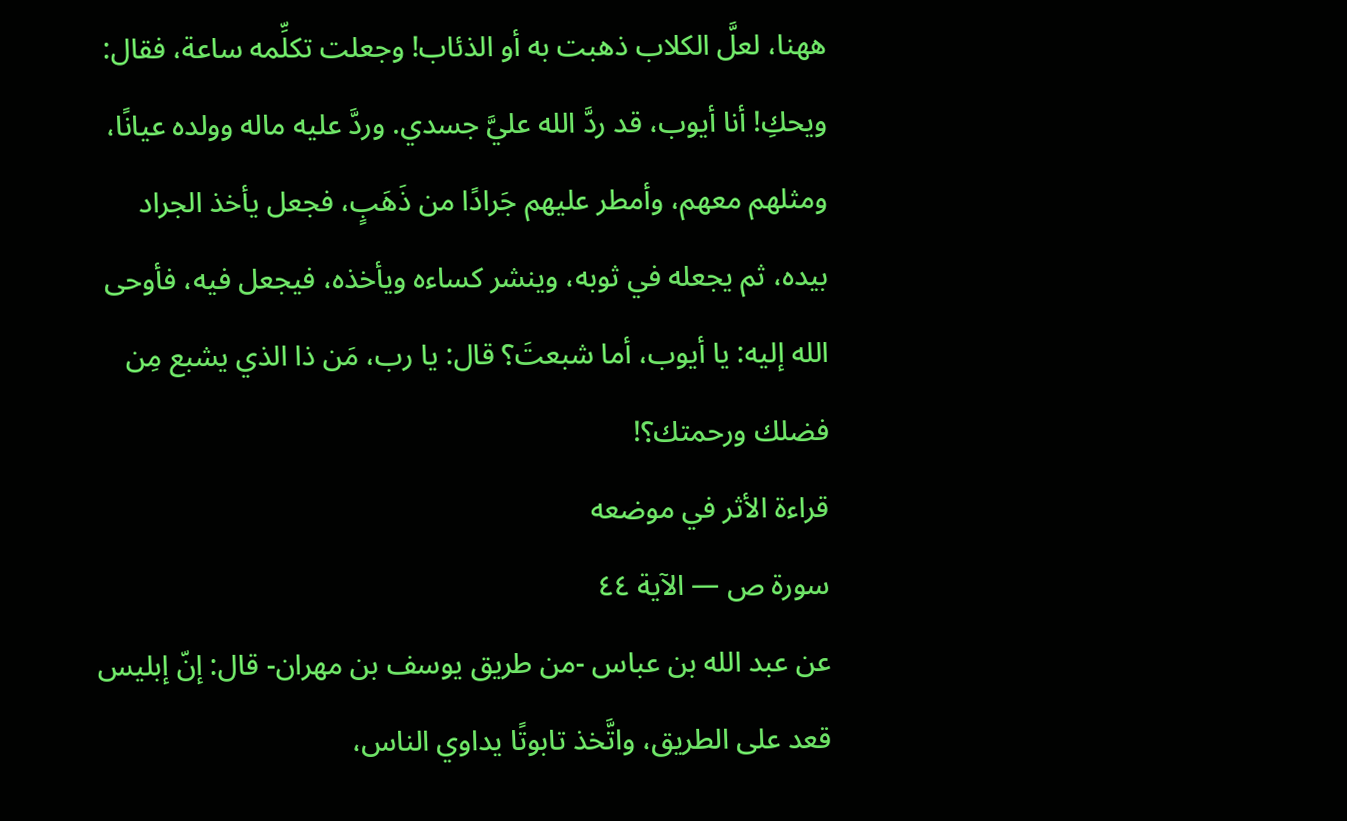ههنا، لعلَّ الكلاب ذهبت به أو الذئاب! وجعلت تكلِّمه ساعة، فقال: ويحكِ! أنا أيوب، قد ردَّ الله عليَّ جسدي. وردَّ عليه ماله وولده عيانًا، ومثلهم معهم، وأمطر عليهم جَرادًا من ذَهَبٍ، فجعل يأخذ الجراد بيده، ثم يجعله في ثوبه، وينشر كساءه ويأخذه، فيجعل فيه، فأوحى الله إليه: يا أيوب، أما شبعتَ؟ قال: يا رب، مَن ذا الذي يشبع مِن فضلك ورحمتك؟!
قراءة الأثر في موضعه
سورة ص — الآية ٤٤
عن عبد الله بن عباس -من طريق يوسف بن مهران- قال: إنّ إبليس قعد على الطريق، واتَّخذ تابوتًا يداوي الناس،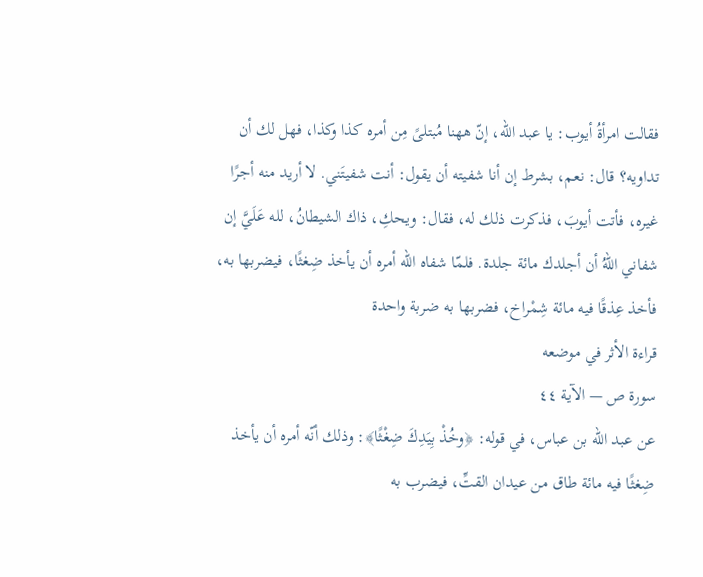فقالت امرأةُ أيوب: يا عبد الله، إنّ ههنا مُبتلىً مِن أمره كذا وكذا، فهل لك أن تداويه؟ قال: نعم، بشرط إن أنا شفيته أن يقول: أنت شفيتَني. لا أريد منه أجرًا غيره، فأتت أيوبَ، فذكرت ذلك له، فقال: ويحكِ، ذاك الشيطانُ، لله عَلَيَّ إن شفاني اللهُ أن أجلدك مائة جلدة. فلمّا شفاه الله أمره أن يأخذ ضِغثًا، فيضربها به، فأخذ عِذقًا فيه مائة شِمْراخ، فضربها به ضربة واحدة
قراءة الأثر في موضعه
سورة ص — الآية ٤٤
عن عبد الله بن عباس، في قوله: ﴿وخُذْ بِيَدِكَ ضِغْثًا﴾: وذلك أنّه أمره أن يأخذ ضِغثًا فيه مائة طاق من عيدان القتِّ، فيضرب به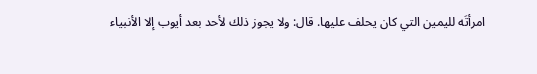امرأتَه لليمين التي كان يحلف عليها. قال: ولا يجوز ذلك لأحد بعد أيوب إلا الأنبياء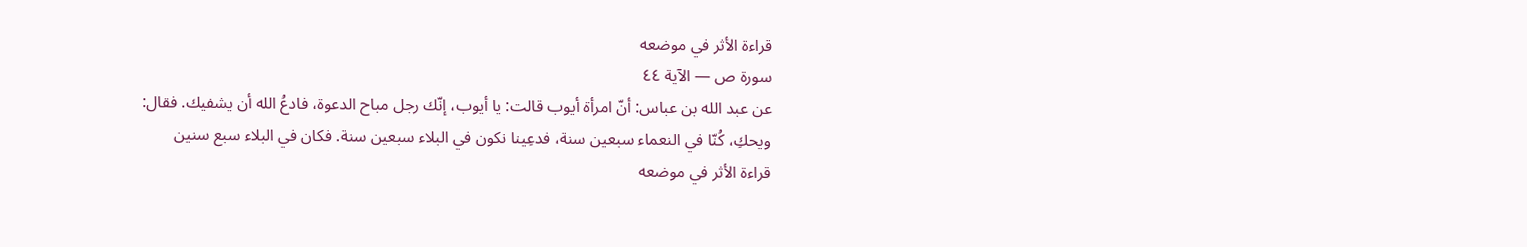قراءة الأثر في موضعه
سورة ص — الآية ٤٤
عن عبد الله بن عباس: أنّ امرأة أيوب قالت: يا أيوب، إنّك رجل مباح الدعوة، فادعُ الله أن يشفيك. فقال: ويحكِ، كُنّا في النعماء سبعين سنة، فدعِينا نكون في البلاء سبعين سنة. فكان في البلاء سبع سنين
قراءة الأثر في موضعه